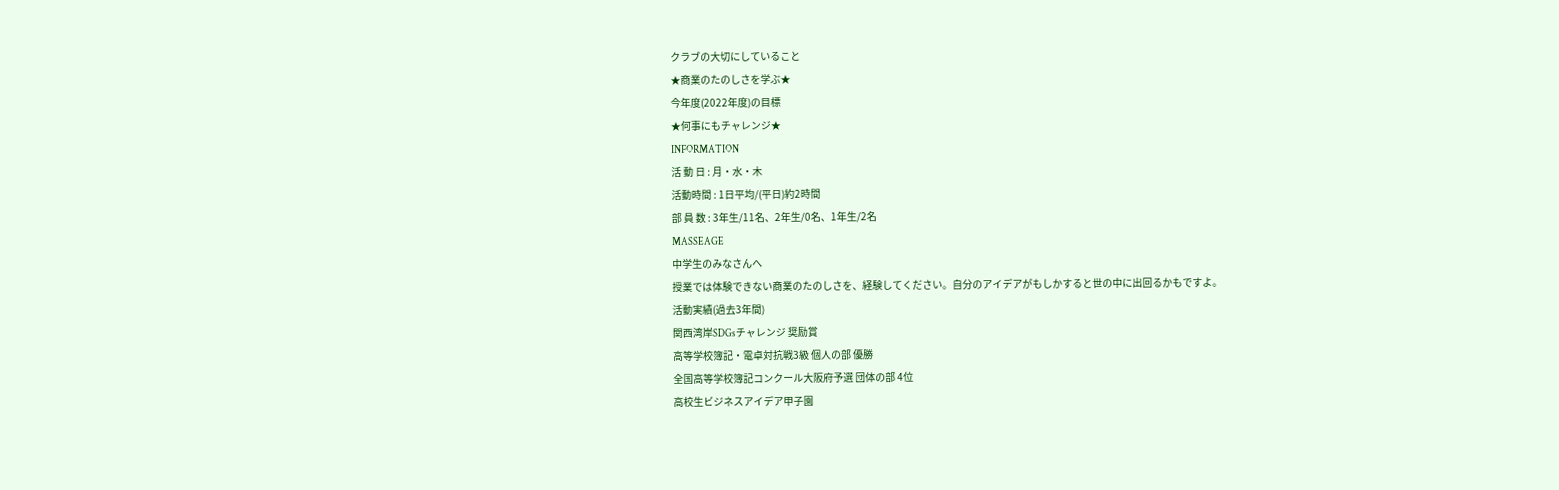クラブの大切にしていること
★商業のたのしさを学ぶ★
今年度(2022年度)の目標
★何事にもチャレンジ★
INFORMATION
活 動 日 : 月・水・木
活動時間 : 1日平均/(平日)約2時間
部 員 数 : 3年生/11名、2年生/0名、1年生/2名
MASSEAGE
中学生のみなさんへ
授業では体験できない商業のたのしさを、経験してください。自分のアイデアがもしかすると世の中に出回るかもですよ。
活動実績(過去3年間)
関西湾岸SDGsチャレンジ 奨励賞
高等学校簿記・電卓対抗戦3級 個人の部 優勝
全国高等学校簿記コンクール大阪府予選 団体の部 4位
高校生ビジネスアイデア甲子園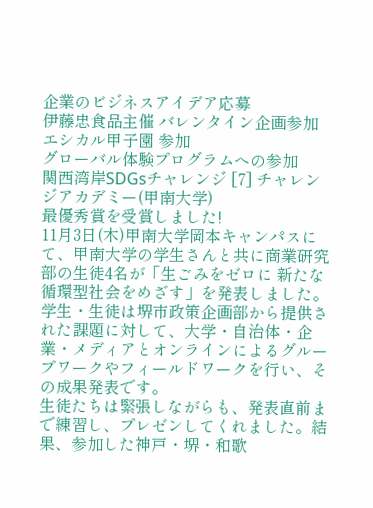企業のビジネスアイデア応募
伊藤忠食品主催 バレンタイン企画参加
エシカル甲子園 参加
グローバル体験プログラムへの参加
関西湾岸SDGsチャレンジ [7] チャレンジアカデミー(甲南大学)
最優秀賞を受賞しました!
11月3日(木)甲南大学岡本キャンパスにて、甲南大学の学生さんと共に商業研究部の生徒4名が「生ごみをゼロに 新たな循環型社会をめざす」を発表しました。学生・生徒は堺市政策企画部から提供された課題に対して、大学・自治体・企業・メディアとオンラインによるグループワークやフィールドワークを行い、その成果発表です。
生徒たちは緊張しながらも、発表直前まで練習し、プレゼンしてくれました。結果、参加した神戸・堺・和歌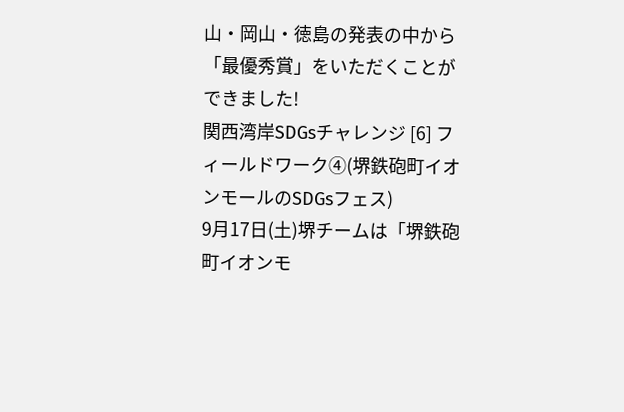山・岡山・徳島の発表の中から「最優秀賞」をいただくことができました!
関西湾岸SDGsチャレンジ [6] フィールドワーク④(堺鉄砲町イオンモールのSDGsフェス)
9月17日(土)堺チームは「堺鉄砲町イオンモ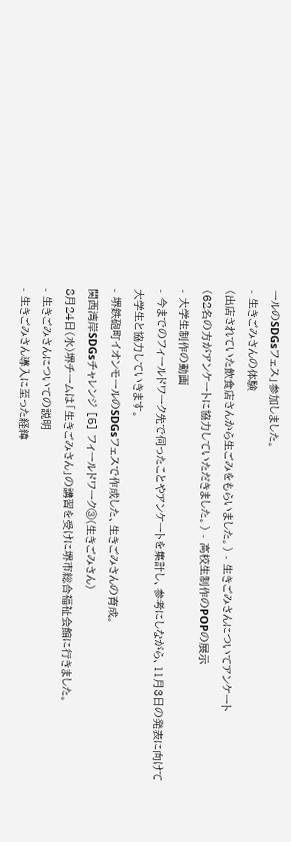ールのSDGsフェス」参加しました。
- 生きごみさんの体験
(出店されていた飲食店さんから生ごみをもらいました。) - 生きごみさんについてアンケート
(62名の方がアンケートに協力していただきました。) - 高校生制作のPOPの展示
- 大学生制作の動画
- 今までのフィールドワーク先で伺ったことやアンケートを集計し、参考にしながら、11月3日の発表に向けて大学生と協力していきます。
- 堺鉄砲町イオンモールのSDGsフェスで作成した、生きごみさんの育成。
関西湾岸SDGsチャレンジ [5] フィールドワーク③(生きごみさん)
8月24日(水)堺チームは「生きごみさん」の講習を受けに堺市総合福祉会館に行きました。
- 生きごみさんについての説明
- 生きごみさん導入に至った経緯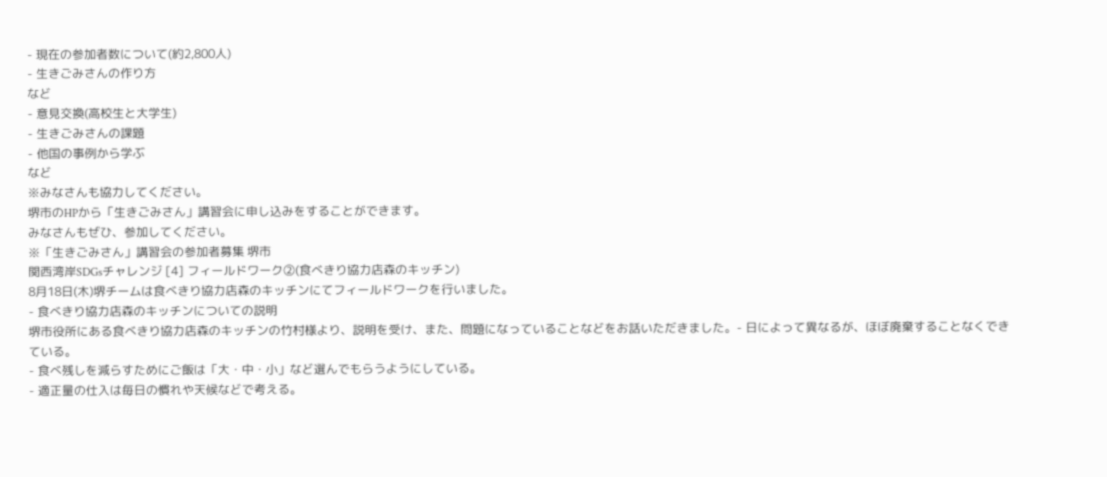- 現在の参加者数について(約2,800人)
- 生きごみさんの作り方
など
- 意見交換(高校生と大学生)
- 生きごみさんの課題
- 他国の事例から学ぶ
など
※みなさんも協力してください。
堺市のHPから「生きごみさん」講習会に申し込みをすることができます。
みなさんもぜひ、参加してください。
※「生きごみさん」講習会の参加者募集 堺市
関西湾岸SDGsチャレンジ [4] フィールドワーク②(食べきり協力店森のキッチン)
8月18日(木)堺チームは食べきり協力店森のキッチンにてフィールドワークを行いました。
- 食べきり協力店森のキッチンについての説明
堺市役所にある食べきり協力店森のキッチンの竹村様より、説明を受け、また、問題になっていることなどをお話いただきました。- 日によって異なるが、ほぼ廃棄することなくできている。
- 食べ残しを減らすためにご飯は「大・中・小」など選んでもらうようにしている。
- 適正量の仕入は毎日の慣れや天候などで考える。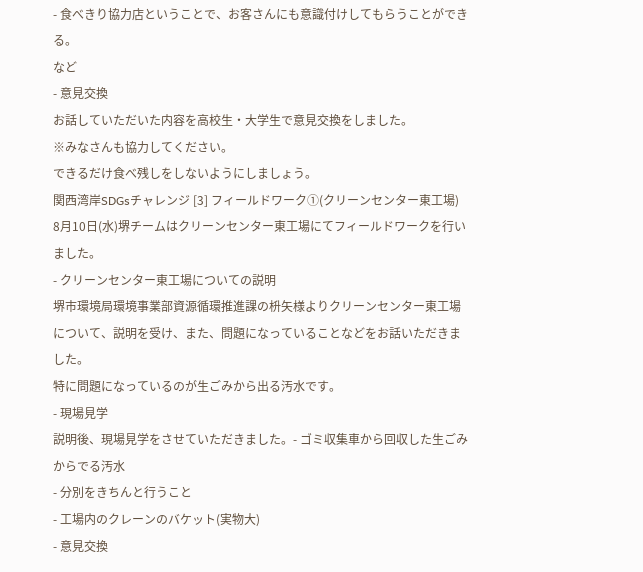- 食べきり協力店ということで、お客さんにも意識付けしてもらうことができる。
など
- 意見交換
お話していただいた内容を高校生・大学生で意見交換をしました。
※みなさんも協力してください。
できるだけ食べ残しをしないようにしましょう。
関西湾岸SDGsチャレンジ [3] フィールドワーク①(クリーンセンター東工場)
8月10日(水)堺チームはクリーンセンター東工場にてフィールドワークを行いました。
- クリーンセンター東工場についての説明
堺市環境局環境事業部資源循環推進課の枡矢様よりクリーンセンター東工場について、説明を受け、また、問題になっていることなどをお話いただきました。
特に問題になっているのが生ごみから出る汚水です。
- 現場見学
説明後、現場見学をさせていただきました。- ゴミ収集車から回収した生ごみからでる汚水
- 分別をきちんと行うこと
- 工場内のクレーンのバケット(実物大)
- 意見交換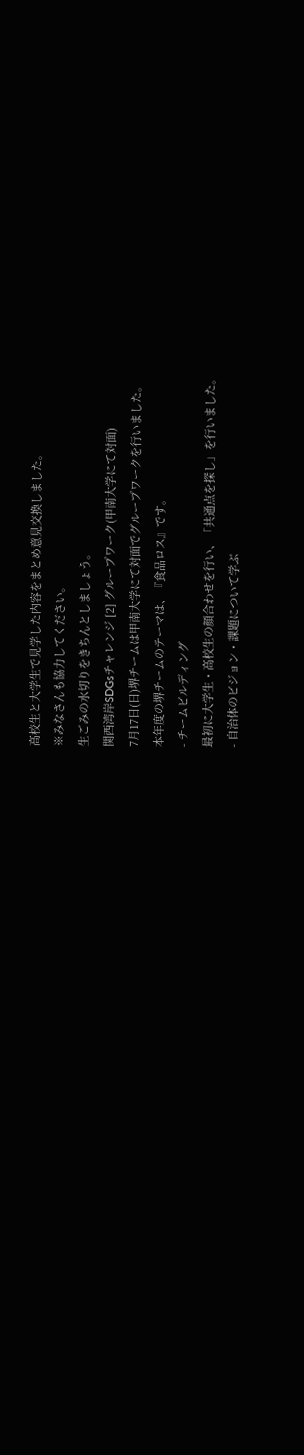高校生と大学生で見学した内容をまとめ意見交換しました。
※みなさんも協力してください。
生ごみの水切りをきちんとしましょう。
関西湾岸SDGsチャレンジ [2] グループワーク(甲南大学にて対面)
7月17日(日)堺チームは甲南大学にて対面でグループワークを行いました。
本年度の堺チームのテーマは、『食品ロス』です。
- チームビルディング
最初に大学生・高校生の顔合わせを行い、「共通点を探し」を行いました。
- 自治体のビジョン・課題について学ぶ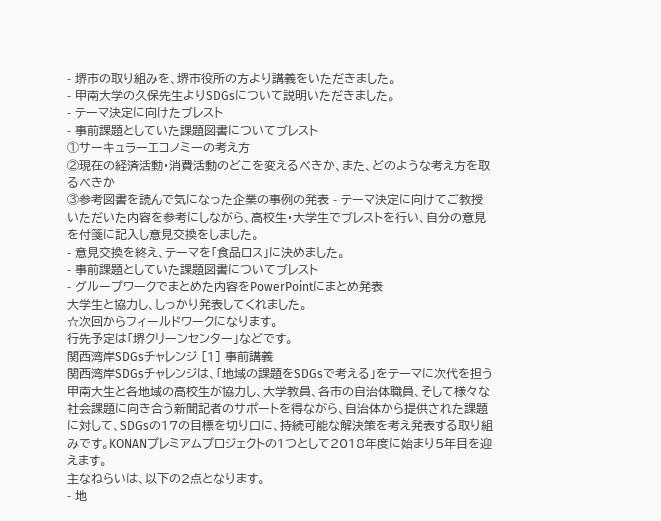- 堺市の取り組みを、堺市役所の方より講義をいただきました。
- 甲南大学の久保先生よりSDGsについて説明いただきました。
- テーマ決定に向けたブレスト
- 事前課題としていた課題図書についてブレスト
①サーキュラーエコノミーの考え方
②現在の経済活動・消費活動のどこを変えるべきか、また、どのような考え方を取るべきか
③参考図書を読んで気になった企業の事例の発表 - テーマ決定に向けてご教授いただいた内容を参考にしながら、高校生・大学生でブレストを行い、自分の意見を付箋に記入し意見交換をしました。
- 意見交換を終え、テーマを「食品ロス」に決めました。
- 事前課題としていた課題図書についてブレスト
- グループワークでまとめた内容をPowerPointにまとめ発表
大学生と協力し、しっかり発表してくれました。
☆次回からフィールドワークになります。
行先予定は「堺クリーンセンター」などです。
関西湾岸SDGsチャレンジ [1] 事前講義
関西湾岸SDGsチャレンジは、「地域の課題をSDGsで考える」をテーマに次代を担う甲南大生と各地域の高校生が協力し、大学教員、各市の自治体職員、そして様々な社会課題に向き合う新聞記者のサポートを得ながら、自治体から提供された課題に対して、SDGsの17の目標を切り口に、持続可能な解決策を考え発表する取り組みです。KONANプレミアムプロジェクトの1つとして2018年度に始まり5年目を迎えます。
主なねらいは、以下の2点となります。
- 地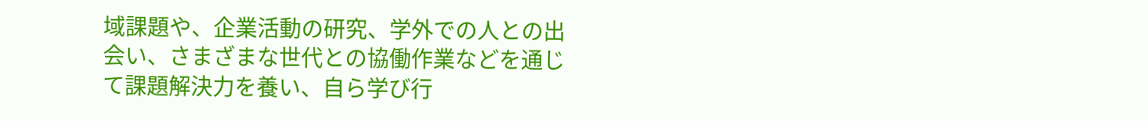域課題や、企業活動の研究、学外での人との出会い、さまざまな世代との協働作業などを通じて課題解決力を養い、自ら学び行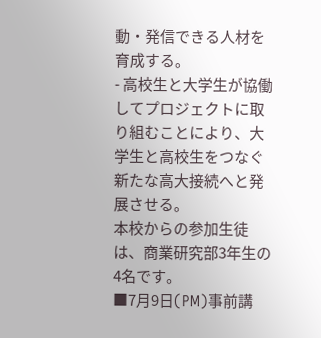動・発信できる人材を育成する。
- 高校生と大学生が協働してプロジェクトに取り組むことにより、大学生と高校生をつなぐ新たな高大接続へと発展させる。
本校からの参加生徒は、商業研究部3年生の4名です。
■7月9日(PM)事前講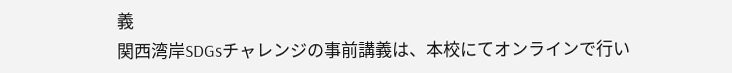義
関西湾岸SDGsチャレンジの事前講義は、本校にてオンラインで行い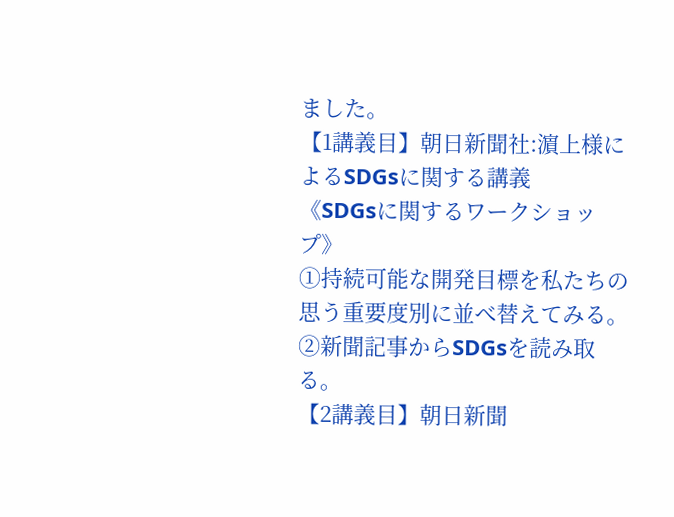ました。
【1講義目】朝日新聞社:濵上様によるSDGsに関する講義
《SDGsに関するワークショップ》
①持続可能な開発目標を私たちの思う重要度別に並べ替えてみる。
②新聞記事からSDGsを読み取る。
【2講義目】朝日新聞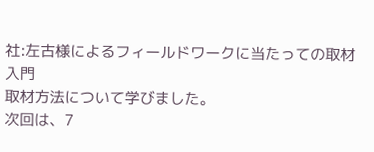社:左古様によるフィールドワークに当たっての取材入門
取材方法について学びました。
次回は、7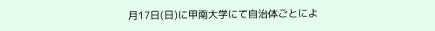月17日(日)に甲南大学にて自治体ごとによ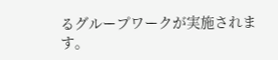るグループワークが実施されます。